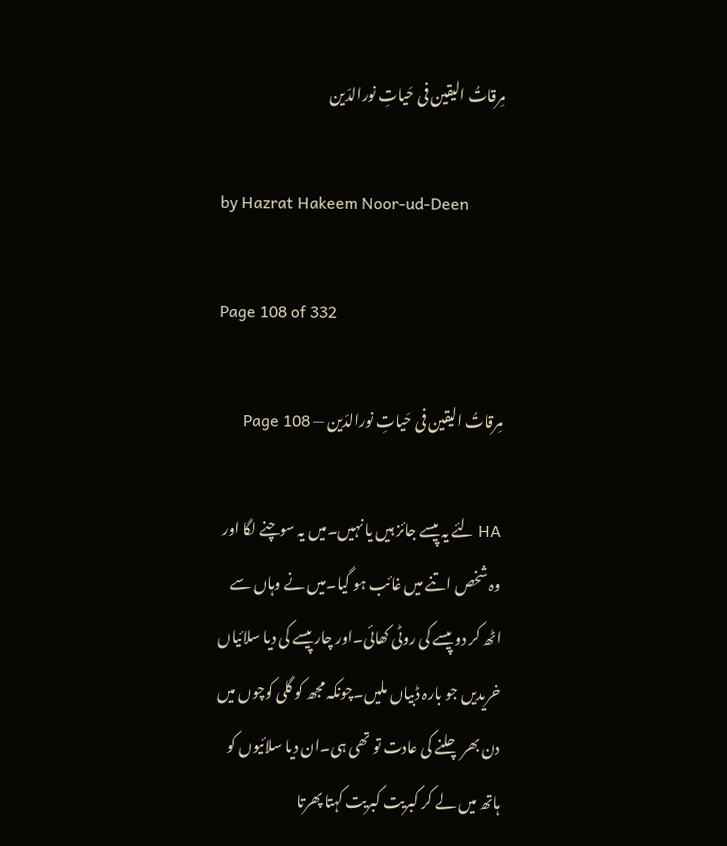مِرقاتُ الیقین فی حَیاتِ نورالدّین

by Hazrat Hakeem Noor-ud-Deen

Page 108 of 332

مِرقاتُ الیقین فی حَیاتِ نورالدّین — Page 108

HA لئے یہ پیسے جائز ہیں یا نہیں۔میں یہ سوچنے لگا اور وہ شخص اتنے میں غائب ہو گیا۔میں نے وہاں سے اٹھ کر دو پیسے کی روٹی کھائی۔اور چار پیسے کی دیا سلائیاں خریدیں جو بارہ ڈبیاں ملیں۔چونکہ مجھ کو گلی کوچوں میں دن بھر چلنے کی عادت تو تھی ہی۔ان دیا سلائیوں کو ہاتھ میں لے کر کبریت کبریت کہتا پھرتا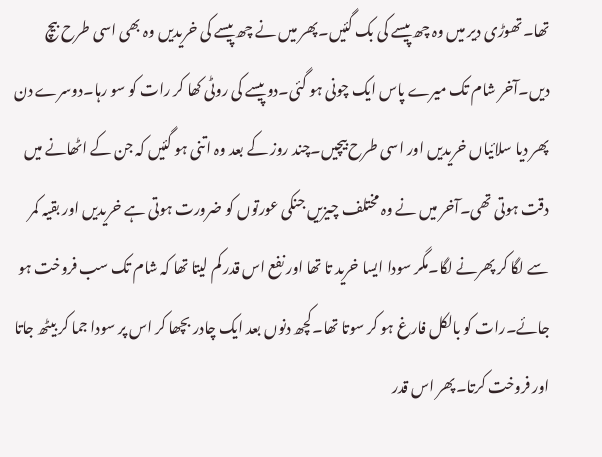تھا۔تھوڑی دیر میں وہ چھ پیسے کی بک گئیں۔پھر میں نے چھ پیسے کی خریدیں وہ بھی اسی طرح بیچ دیں۔آخر شام تک میرے پاس ایک چونی ہو گئی۔دو پیسے کی روٹی کھا کر رات کو سو رہا۔دوسرے دن پھر دیا سلائیاں خریدیں اور اسی طرح بیچیں۔چند روز کے بعد وہ اتنی ہو گئیں کہ جن کے اٹھانے میں دقت ہوتی تھی۔آخر میں نے وہ مختلف چیزیں جنکی عورتوں کو ضرورت ہوتی ہے خریدیں اور بقیہ کمر سے لگا کر پھرنے لگا۔مگر سودا ایسا خرید تا تھا اور نفع اس قدر کم لیتا تھا کہ شام تک سب فروخت ہو جائے۔رات کو بالکل فارغ ہو کر سوتا تھا۔کچھ دنوں بعد ایک چادر بچھا کر اس پر سودا جما کر بیٹھ جاتا اور فروخت کرتا۔پھر اس قدر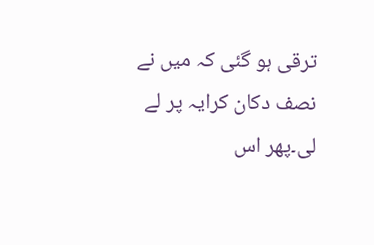ترقی ہو گئی کہ میں نے نصف دکان کرایہ پر لے لی۔پھر اس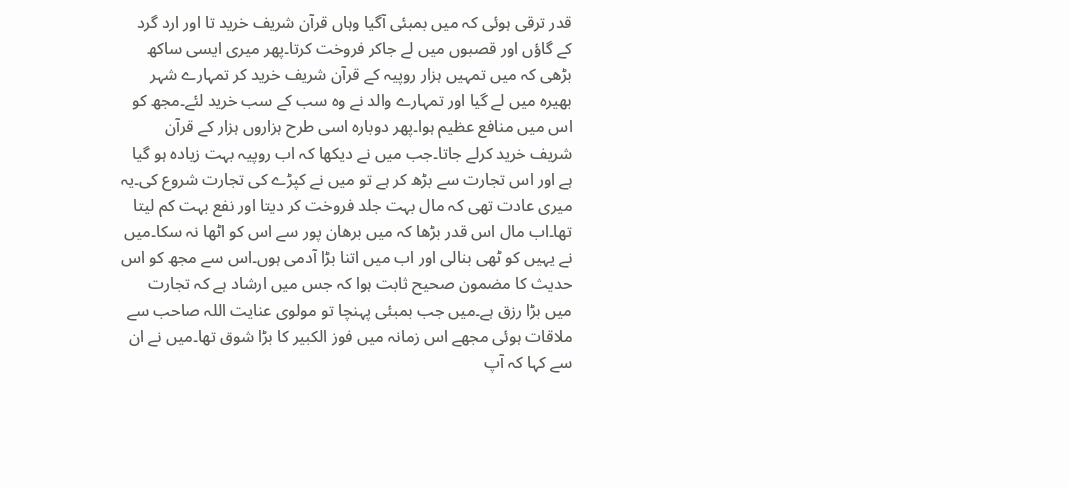قدر ترقی ہوئی کہ میں بمبئی آگیا وہاں قرآن شریف خرید تا اور ارد گرد کے گاؤں اور قصبوں میں لے جاکر فروخت کرتا۔پھر میری ایسی ساکھ بڑھی کہ میں تمہیں ہزار روپیہ کے قرآن شریف خرید کر تمہارے شہر بھیرہ میں لے گیا اور تمہارے والد نے وہ سب کے سب خرید لئے۔مجھ کو اس میں منافع عظیم ہوا۔پھر دوبارہ اسی طرح ہزاروں ہزار کے قرآن شریف خرید کرلے جاتا۔جب میں نے دیکھا کہ اب روپیہ بہت زیادہ ہو گیا ہے اور اس تجارت سے بڑھ کر ہے تو میں نے کپڑے کی تجارت شروع کی۔یہ میری عادت تھی کہ مال بہت جلد فروخت کر دیتا اور نفع بہت کم لیتا تھا۔اب مال اس قدر بڑھا کہ میں برھان پور سے اس کو اٹھا نہ سکا۔میں نے یہیں کو ٹھی بنالی اور اب میں اتنا بڑا آدمی ہوں۔اس سے مجھ کو اس حدیث کا مضمون صحیح ثابت ہوا کہ جس میں ارشاد ہے کہ تجارت میں بڑا رزق ہے۔میں جب بمبئی پہنچا تو مولوی عنایت اللہ صاحب سے ملاقات ہوئی مجھے اس زمانہ میں فوز الكبیر کا بڑا شوق تھا۔میں نے ان سے کہا کہ آپ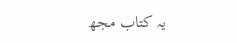یہ کتاب مجھ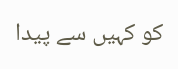کو کہیں سے پیدا